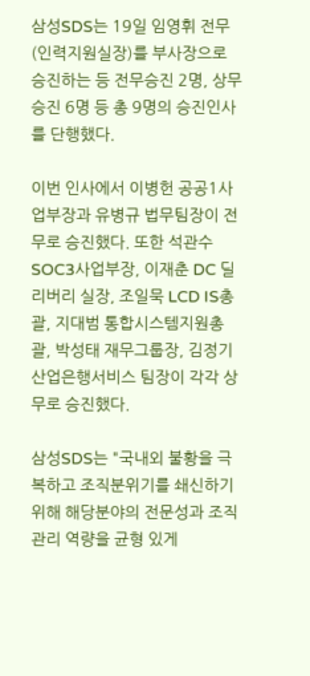삼성SDS는 19일 임영휘 전무(인력지원실장)를 부사장으로 승진하는 등 전무승진 2명, 상무 승진 6명 등 총 9명의 승진인사를 단행했다.

이번 인사에서 이병헌 공공1사업부장과 유병규 법무팀장이 전무로 승진했다. 또한 석관수 SOC3사업부장, 이재춘 DC 딜리버리 실장, 조일묵 LCD IS총괄, 지대범 통합시스템지원총괄, 박성태 재무그룹장, 김정기 산업은행서비스 팀장이 각각 상무로 승진했다.

삼성SDS는 "국내외 불황을 극복하고 조직분위기를 쇄신하기 위해 해당분야의 전문성과 조직관리 역량을 균형 있게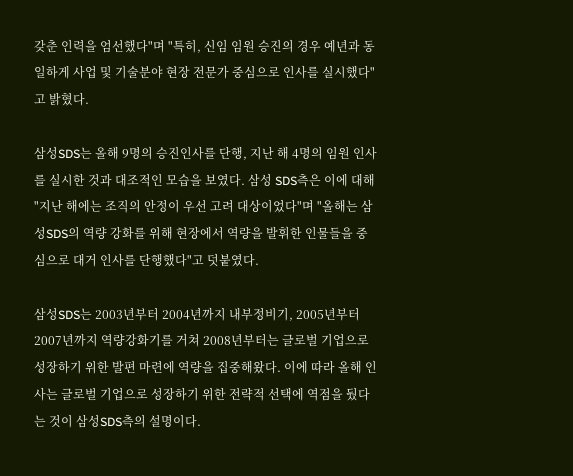갖춘 인력을 엄선했다"며 "특히, 신임 임원 승진의 경우 예년과 동일하게 사업 및 기술분야 현장 전문가 중심으로 인사를 실시했다"고 밝혔다.

삼성SDS는 올해 9명의 승진인사를 단행, 지난 해 4명의 임원 인사를 실시한 것과 대조적인 모습을 보였다. 삼성 SDS측은 이에 대해 "지난 해에는 조직의 안정이 우선 고려 대상이었다"며 "올해는 삼성SDS의 역량 강화를 위해 현장에서 역량을 발휘한 인물들을 중심으로 대거 인사를 단행했다"고 덧붙였다.

삼성SDS는 2003년부터 2004년까지 내부정비기, 2005년부터 2007년까지 역량강화기를 거쳐 2008년부터는 글로벌 기업으로 성장하기 위한 발편 마련에 역량을 집중해왔다. 이에 따라 올해 인사는 글로벌 기업으로 성장하기 위한 전략적 선택에 역점을 뒀다는 것이 삼성SDS측의 설명이다.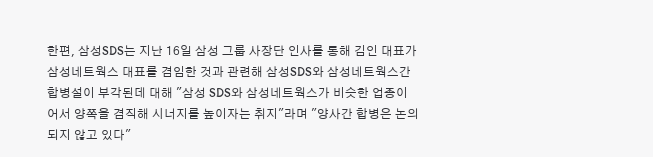한편, 삼성SDS는 지난 16일 삼성 그룹 사장단 인사를 통해 김인 대표가 삼성네트웍스 대표를 겸임한 것과 관련해 삼성SDS와 삼성네트웍스간 합병설이 부각된데 대해 "삼성 SDS와 삼성네트웍스가 비슷한 업종이어서 양쪽을 겸직해 시너지를 높이자는 취지"라며 "양사간 합병은 논의되지 않고 있다"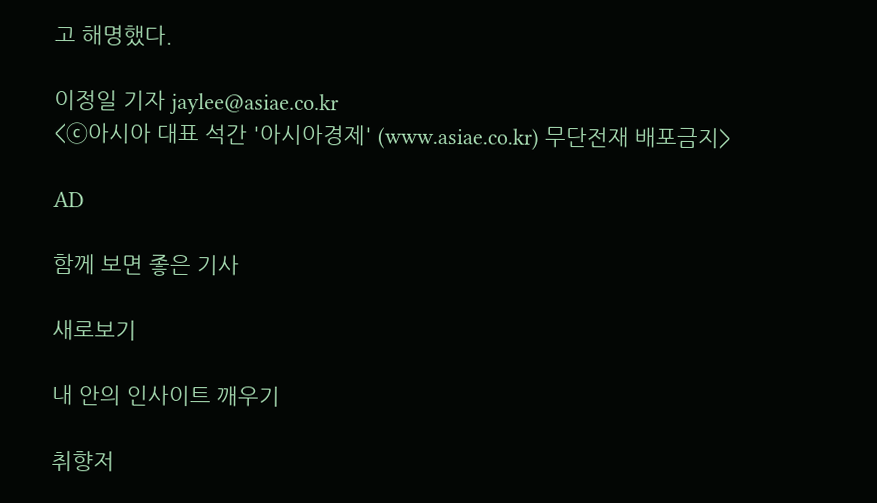고 해명했다.

이정일 기자 jaylee@asiae.co.kr
<ⓒ아시아 대표 석간 '아시아경제' (www.asiae.co.kr) 무단전재 배포금지>

AD

함께 보면 좋은 기사

새로보기

내 안의 인사이트 깨우기

취향저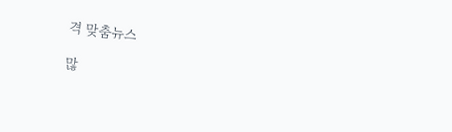격 맞춤뉴스

많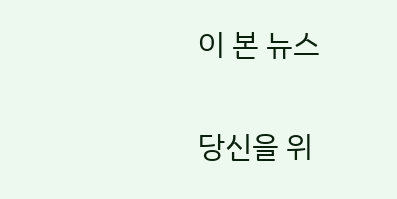이 본 뉴스

당신을 위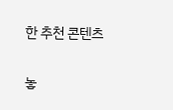한 추천 콘텐츠

놓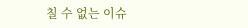칠 수 없는 이슈